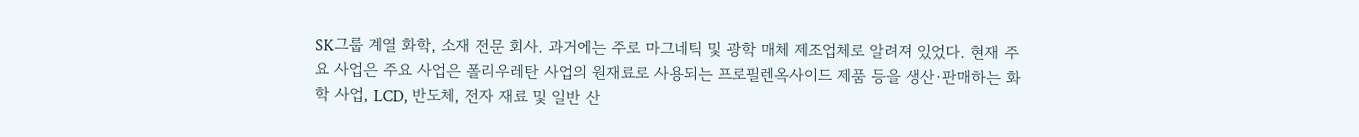SK그룹 계열 화학, 소재 전문 회사. 과거에는 주로 마그네틱 및 광학 매체 제조업체로 알려져 있었다. 현재 주요 사업은 주요 사업은 폴리우레탄 사업의 원재료로 사용되는 프로필렌옥사이드 제품 등을 생산·판매하는 화학 사업, LCD, 반도체, 전자 재료 및 일반 산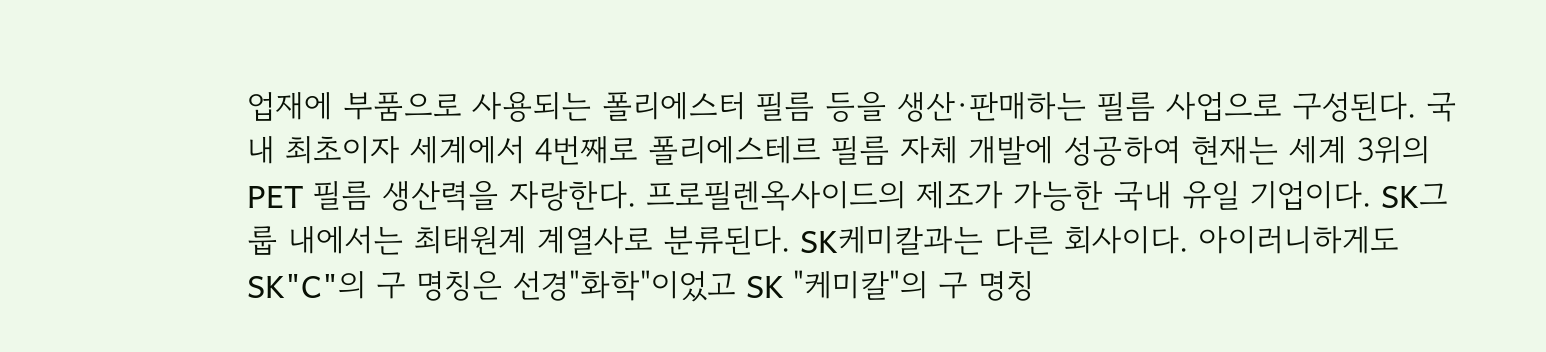업재에 부품으로 사용되는 폴리에스터 필름 등을 생산·판매하는 필름 사업으로 구성된다. 국내 최초이자 세계에서 4번째로 폴리에스테르 필름 자체 개발에 성공하여 현재는 세계 3위의 PET 필름 생산력을 자랑한다. 프로필렌옥사이드의 제조가 가능한 국내 유일 기업이다. SK그룹 내에서는 최태원계 계열사로 분류된다. SK케미칼과는 다른 회사이다. 아이러니하게도 SK"C"의 구 명칭은 선경"화학"이었고 SK "케미칼"의 구 명칭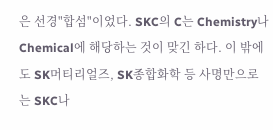은 선경"합섬"이었다. SKC의 C는 Chemistry나 Chemical에 해당하는 것이 맞긴 하다. 이 밖에도 SK머티리얼즈, SK종합화학 등 사명만으로는 SKC나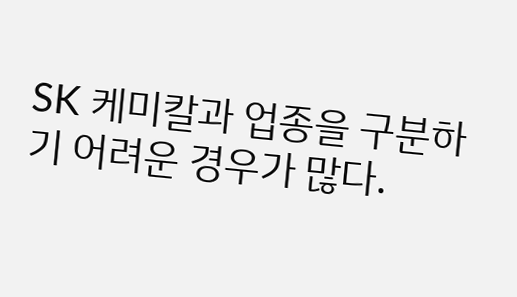SK 케미칼과 업종을 구분하기 어려운 경우가 많다.